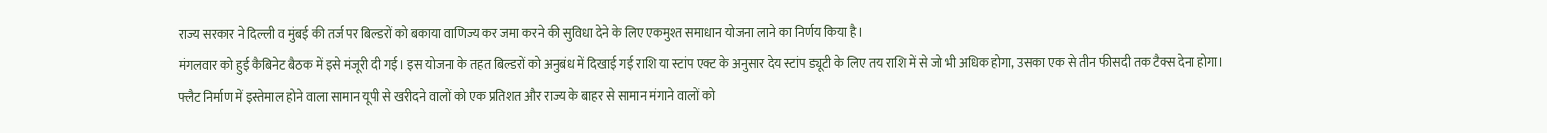राज्य सरकार ने दिल्ली व मुंबई की तर्ज पर बिल्डरों को बकाया वाणिज्य कर जमा करने की सुविधा देने के लिए एकमुश्त समाधान योजना लाने का निर्णय किया है।
मंगलवार को हुई कैबिनेट बैठक में इसे मंजूरी दी गई। इस योजना के तहत बिल्डरों को अनुबंध में दिखाई गई राशि या स्टांप एक्ट के अनुसार देय स्टांप ड्यूटी के लिए तय राशि में से जो भी अधिक होगा, उसका एक से तीन फीसदी तक टैक्स देना होगा।
फ्लैट निर्माण में इस्तेमाल होने वाला सामान यूपी से खरीदने वालों को एक प्रतिशत और राज्य के बाहर से सामान मंगाने वालों को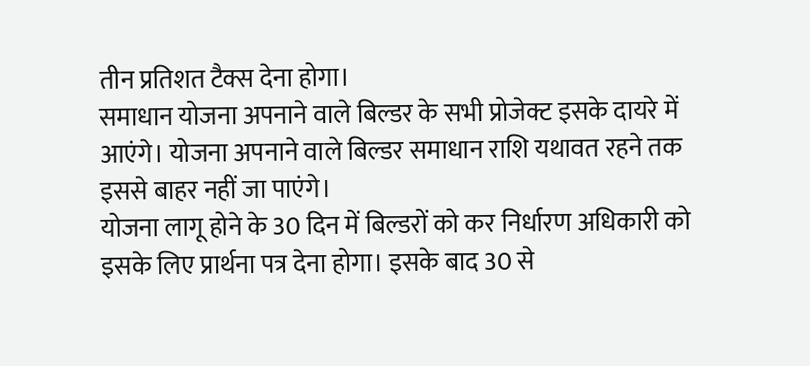तीन प्रतिशत टैक्स देना होगा।
समाधान योजना अपनाने वाले बिल्डर के सभी प्रोजेक्ट इसके दायरे में आएंगे। योजना अपनाने वाले बिल्डर समाधान राशि यथावत रहने तक इससे बाहर नहीं जा पाएंगे।
योजना लागू होने के 30 दिन में बिल्डरों को कर निर्धारण अधिकारी को इसके लिए प्रार्थना पत्र देना होगा। इसके बाद 30 से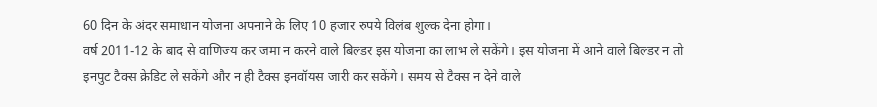60 दिन के अंदर समाधान योजना अपनाने के लिए 10 हजार रुपये विलंब शुल्क देना होगा।
वर्ष 2011-12 के बाद से वाणिज्य कर जमा न करने वाले बिल्डर इस योजना का लाभ ले सकेंगे। इस योजना में आने वाले बिल्डर न तो इनपुट टैक्स क्रेडिट ले सकेंगे और न ही टैक्स इनवॉयस जारी कर सकेंगे। समय से टैक्स न देने वाले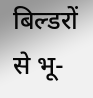बिल्डरों से भू-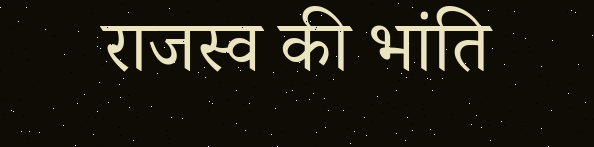राजस्व की भांति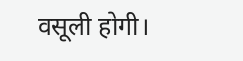वसूली होगी।